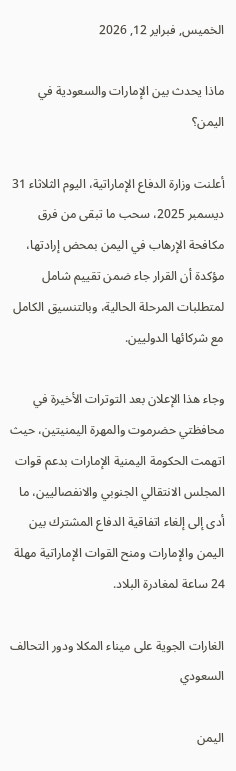الخميس, فبراير 12, 2026

ماذا يحدث بين الإمارات والسعودية في اليمن؟

أعلنت وزارة الدفاع الإماراتية، اليوم الثلاثاء 31 ديسمبر 2025، سحب ما تبقى من فرق مكافحة الإرهاب في اليمن بمحض إرادتها، مؤكدة أن القرار جاء ضمن تقييم شامل لمتطلبات المرحلة الحالية، وبالتنسيق الكامل مع شركائها الدوليين.

وجاء هذا الإعلان بعد التوترات الأخيرة في محافظتي حضرموت والمهرة اليمنيتين، حيث اتهمت الحكومة اليمنية الإمارات بدعم قوات المجلس الانتقالي الجنوبي والانفصاليين، ما أدى إلى إلغاء اتفاقية الدفاع المشترك بين اليمن والإمارات ومنح القوات الإماراتية مهلة 24 ساعة لمغادرة البلاد.

الغارات الجوية على ميناء المكلا ودور التحالف السعودي

اليمن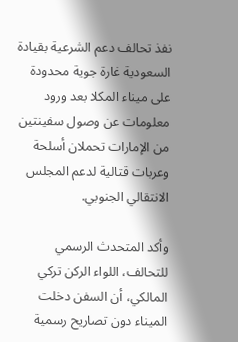نفذ تحالف دعم الشرعية بقيادة السعودية غارة جوية محدودة على ميناء المكلا بعد ورود معلومات عن وصول سفينتين من الإمارات تحملان أسلحة وعربات قتالية لدعم المجلس الانتقالي الجنوبي.

وأكد المتحدث الرسمي للتحالف، اللواء الركن تركي المالكي، أن السفن دخلت الميناء دون تصاريح رسمية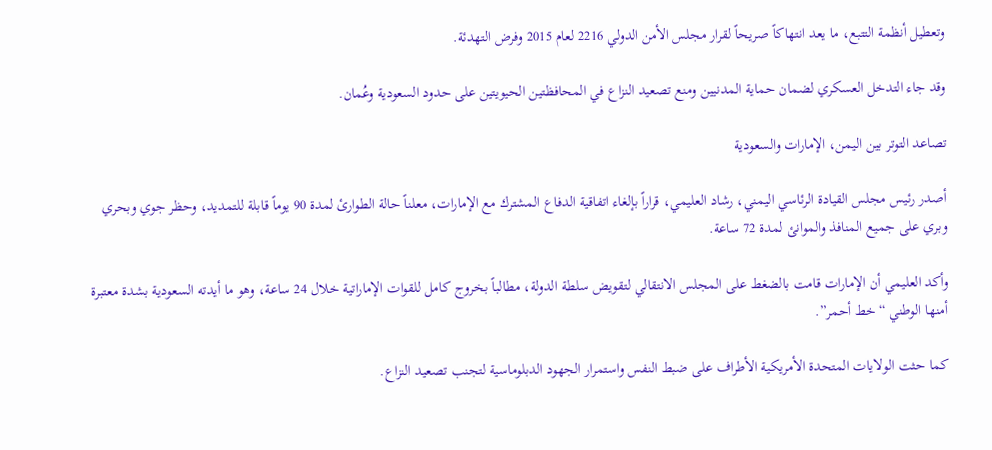وتعطيل أنظمة التتبع، ما يعد انتهاكاً صريحاً لقرار مجلس الأمن الدولي 2216 لعام 2015 وفرض التهدئة.

وقد جاء التدخل العسكري لضمان حماية المدنيين ومنع تصعيد النزاع في المحافظتين الحيويتين على حدود السعودية وعُمان.

تصاعد التوتر بين اليمن، الإمارات والسعودية

أصدر رئيس مجلس القيادة الرئاسي اليمني، رشاد العليمي، قراراً بإلغاء اتفاقية الدفاع المشترك مع الإمارات، معلناً حالة الطوارئ لمدة 90 يوماً قابلة للتمديد، وحظر جوي وبحري وبري على جميع المنافذ والموانئ لمدة 72 ساعة.

وأكد العليمي أن الإمارات قامت بالضغط على المجلس الانتقالي لتقويض سلطة الدولة، مطالباً بخروج كامل للقوات الإماراتية خلال 24 ساعة، وهو ما أيدته السعودية بشدة معتبرة أمنها الوطني “خط أحمر”.

كما حثت الولايات المتحدة الأمريكية الأطراف على ضبط النفس واستمرار الجهود الدبلوماسية لتجنب تصعيد النزاع.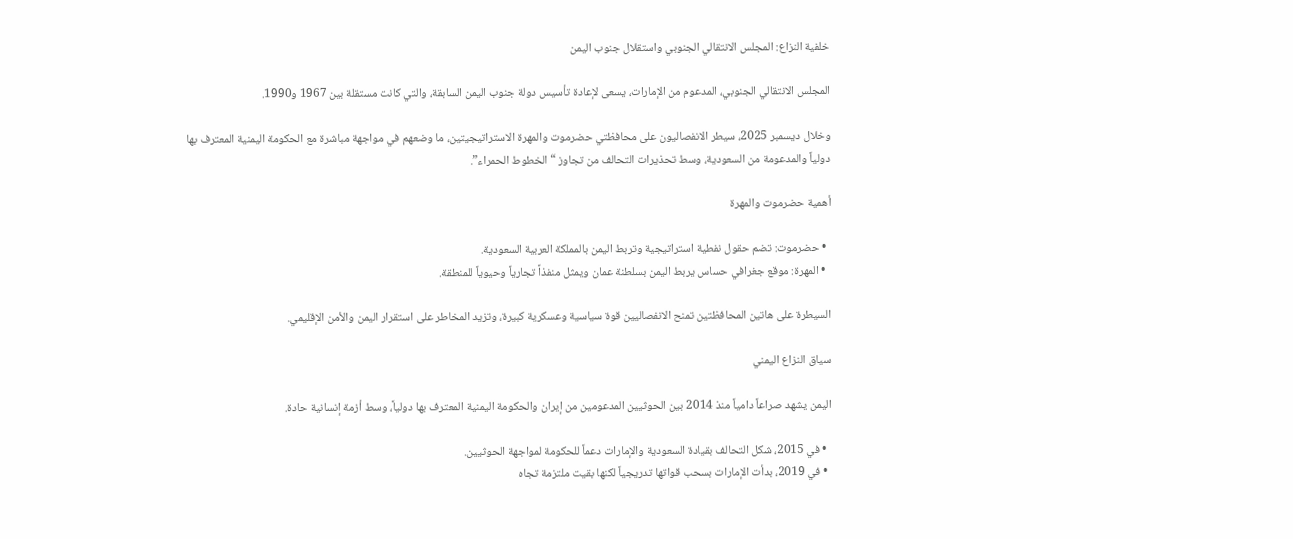خلفية النزاع: المجلس الانتقالي الجنوبي واستقلال جنوب اليمن

المجلس الانتقالي الجنوبي، المدعوم من الإمارات، يسعى لإعادة تأسيس دولة جنوب اليمن السابقة، والتي كانت مستقلة بين 1967 و1990.

وخلال ديسمبر 2025، سيطر الانفصاليون على محافظتي حضرموت والمهرة الاستراتيجيتين، ما وضعهم في مواجهة مباشرة مع الحكومة اليمنية المعترف بها دولياً والمدعومة من السعودية، وسط تحذيرات التحالف من تجاوز “الخطوط الحمراء”.

أهمية حضرموت والمهرة

  • حضرموت: تضم حقول نفطية استراتيجية وتربط اليمن بالمملكة العربية السعودية.
  • المهرة: موقع جغرافي حساس يربط اليمن بسلطنة عمان ويمثل منفذاً تجارياً وحيوياً للمنطقة.

السيطرة على هاتين المحافظتين تمنح الانفصاليين قوة سياسية وعسكرية كبيرة، وتزيد المخاطر على استقرار اليمن والأمن الإقليمي.

سياق النزاع اليمني

اليمن يشهد صراعاً دامياً منذ 2014 بين الحوثيين المدعومين من إيران والحكومة اليمنية المعترف بها دولياً، وسط أزمة إنسانية حادة.

  • في 2015، شكل التحالف بقيادة السعودية والإمارات دعماً للحكومة لمواجهة الحوثيين.
  • في 2019، بدأت الإمارات بسحب قواتها تدريجياً لكنها بقيت ملتزمة تجاه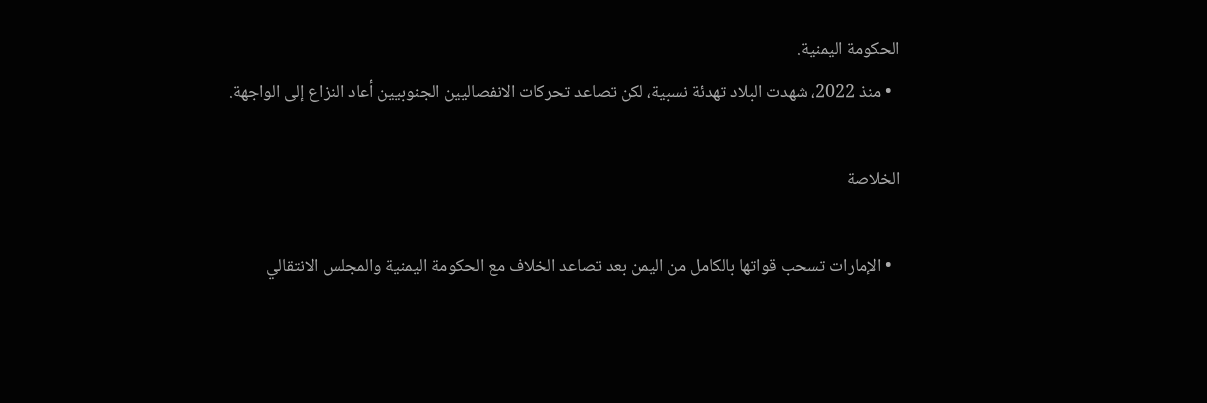الحكومة اليمنية.
  • منذ 2022، شهدت البلاد تهدئة نسبية، لكن تصاعد تحركات الانفصاليين الجنوبيين أعاد النزاع إلى الواجهة.

الخلاصة

  • الإمارات تسحب قواتها بالكامل من اليمن بعد تصاعد الخلاف مع الحكومة اليمنية والمجلس الانتقالي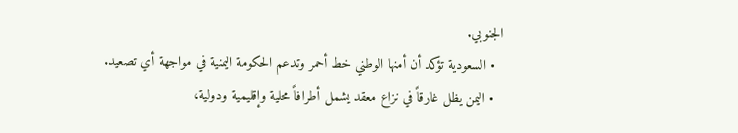الجنوبي.
  • السعودية تؤكد أن أمنها الوطني خط أحمر وتدعم الحكومة اليمنية في مواجهة أي تصعيد.
  • اليمن يظل غارقاً في نزاع معقد يشمل أطرافاً محلية وإقليمية ودولية،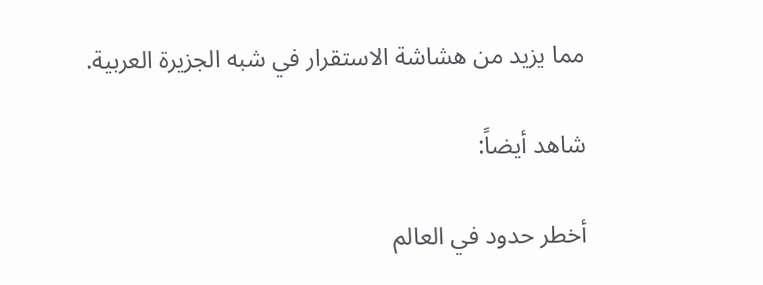مما يزيد من هشاشة الاستقرار في شبه الجزيرة العربية.

شاهد أيضاً:

أخطر حدود في العالم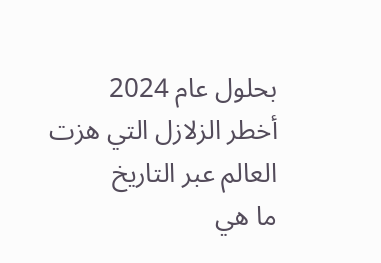بحلول عام 2024
أخطر الزلازل التي هزت العالم عبر التاريخ
ما هي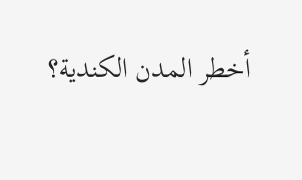أخطر المدن الكندية؟